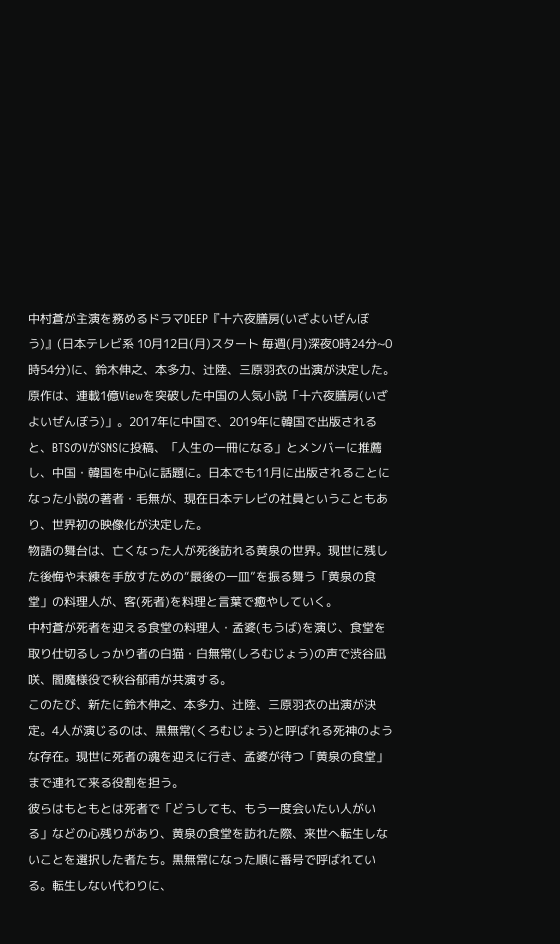中村蒼が主演を務めるドラマDEEP『十六夜膳房(いざよいぜんぼう)』(日本テレビ系 10月12日(月)スタート 毎週(月)深夜0時24分~0時54分)に、鈴木伸之、本多力、辻陸、三原羽衣の出演が決定した。
原作は、連載1億Viewを突破した中国の人気小説「十六夜膳房(いざよいぜんぼう)」。2017年に中国で、2019年に韓国で出版されると、BTSのVがSNSに投稿、「人生の一冊になる」とメンバーに推薦し、中国・韓国を中心に話題に。日本でも11月に出版されることになった小説の著者・毛無が、現在日本テレビの社員ということもあり、世界初の映像化が決定した。
物語の舞台は、亡くなった人が死後訪れる黄泉の世界。現世に残した後悔や未練を手放すための“最後の一皿”を振る舞う「黄泉の食堂」の料理人が、客(死者)を料理と言葉で癒やしていく。
中村蒼が死者を迎える食堂の料理人・孟婆(もうば)を演じ、食堂を取り仕切るしっかり者の白猫・白無常(しろむじょう)の声で渋谷凪咲、閻魔様役で秋谷郁甫が共演する。
このたび、新たに鈴木伸之、本多力、辻陸、三原羽衣の出演が決定。4人が演じるのは、黒無常(くろむじょう)と呼ばれる死神のような存在。現世に死者の魂を迎えに行き、孟婆が待つ「黄泉の食堂」まで連れて来る役割を担う。
彼らはもともとは死者で「どうしても、もう一度会いたい人がいる」などの心残りがあり、黄泉の食堂を訪れた際、来世へ転生しないことを選択した者たち。黒無常になった順に番号で呼ばれている。転生しない代わりに、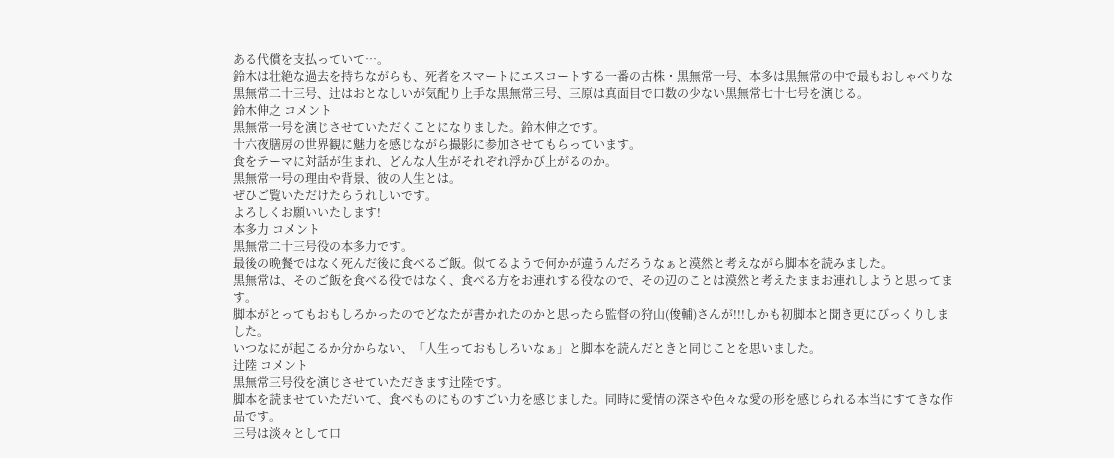ある代償を支払っていて…。
鈴木は壮絶な過去を持ちながらも、死者をスマートにエスコートする一番の古株・黒無常一号、本多は黒無常の中で最もおしゃべりな黒無常二十三号、辻はおとなしいが気配り上手な黒無常三号、三原は真面目で口数の少ない黒無常七十七号を演じる。
鈴木伸之 コメント
黒無常一号を演じさせていただくことになりました。鈴木伸之です。
十六夜膳房の世界観に魅力を感じながら撮影に参加させてもらっています。
食をテーマに対話が生まれ、どんな人生がそれぞれ浮かび上がるのか。
黒無常一号の理由や背景、彼の人生とは。
ぜひご覧いただけたらうれしいです。
よろしくお願いいたします!
本多力 コメント
黒無常二十三号役の本多力です。
最後の晩餐ではなく死んだ後に食べるご飯。似てるようで何かが違うんだろうなぁと漠然と考えながら脚本を読みました。
黒無常は、そのご飯を食べる役ではなく、食べる方をお連れする役なので、その辺のことは漠然と考えたままお連れしようと思ってます。
脚本がとってもおもしろかったのでどなたが書かれたのかと思ったら監督の狩山(俊輔)さんが!!!しかも初脚本と聞き更にびっくりしました。
いつなにが起こるか分からない、「人生っておもしろいなぁ」と脚本を読んだときと同じことを思いました。
辻陸 コメント
黒無常三号役を演じさせていただきます辻陸です。
脚本を読ませていただいて、食べものにものすごい力を感じました。同時に愛情の深さや色々な愛の形を感じられる本当にすてきな作品です。
三号は淡々として口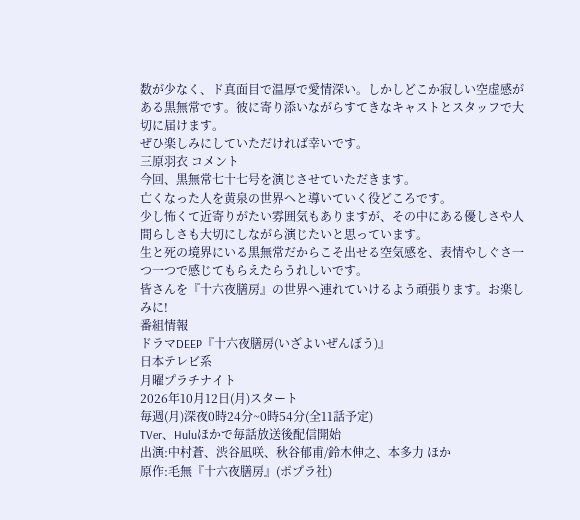数が少なく、ド真面目で温厚で愛情深い。しかしどこか寂しい空虚感がある黒無常です。彼に寄り添いながらすてきなキャストとスタッフで大切に届けます。
ぜひ楽しみにしていただければ幸いです。
三原羽衣 コメント
今回、黒無常七十七号を演じさせていただきます。
亡くなった人を黄泉の世界へと導いていく役どころです。
少し怖くて近寄りがたい雰囲気もありますが、その中にある優しさや人間らしさも大切にしながら演じたいと思っています。
生と死の境界にいる黒無常だからこそ出せる空気感を、表情やしぐさ一つ一つで感じてもらえたらうれしいです。
皆さんを『十六夜膳房』の世界へ連れていけるよう頑張ります。お楽しみに!
番組情報
ドラマDEEP『十六夜膳房(いざよいぜんぼう)』
日本テレビ系
月曜プラチナイト
2026年10月12日(月)スタート
毎週(月)深夜0時24分~0時54分(全11話予定)
TVer、Huluほかで毎話放送後配信開始
出演:中村蒼、渋谷凪咲、秋谷郁甫/鈴木伸之、本多力 ほか
原作:毛無『十六夜膳房』(ポプラ社)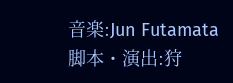音楽:Jun Futamata
脚本・演出:狩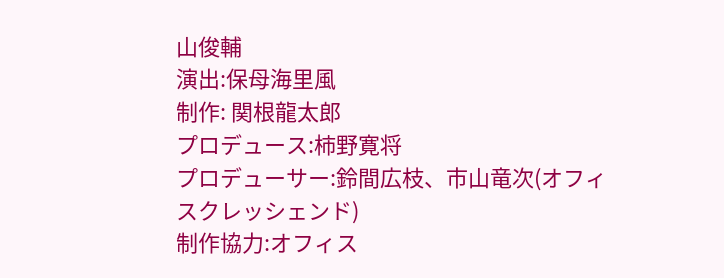山俊輔
演出:保母海里風
制作: 関根龍太郎
プロデュース:柿野寛将
プロデューサー:鈴間広枝、市山竜次(オフィスクレッシェンド)
制作協力:オフィス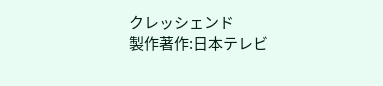クレッシェンド
製作著作:日本テレビ